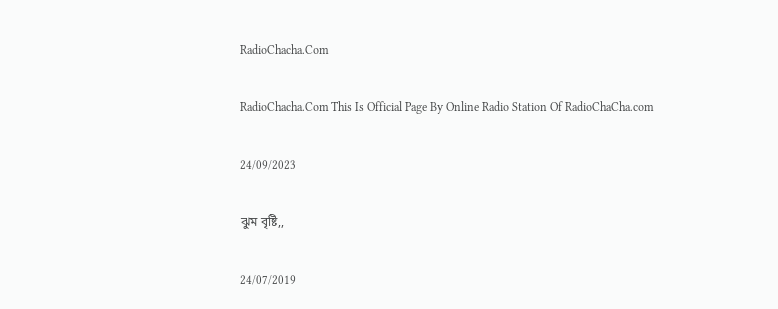RadioChacha.Com

RadioChacha.Com This Is Official Page By Online Radio Station Of RadioChaCha.com

24/09/2023

ঝুম বৃষ্টি,,

24/07/2019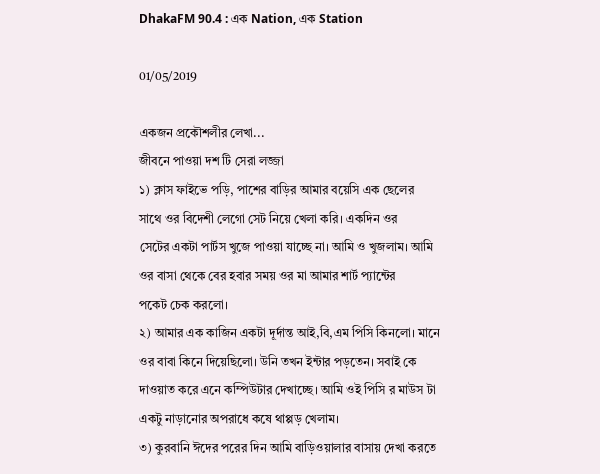DhakaFM 90.4 : এক Nation, এক Station

01/05/2019

একজন প্রকৌশলীর লেখা...
জীবনে পাওয়া দশ টি সেরা লজ্জা
১) ক্লাস ফাইভে পড়ি, পাশের বাড়ির আমার বয়েসি এক ছেলের
সাথে ওর বিদেশী লেগো সেট নিয়ে খেলা করি। একদিন ওর
সেটের একটা পার্টস খুজে পাওয়া যাচ্ছে না। আমি ও খুজলাম। আমি
ওর বাসা থেকে বের হবার সময় ওর মা আমার শার্ট প্যান্টের
পকেট চেক করলো।
২) আমার এক কাজিন একটা দূর্দান্ত আই,বি,এম পিসি কিনলো। মানে
ওর বাবা কিনে দিয়েছিলো। উনি তখন ইন্টার পড়তেন। সবাই কে
দাওয়াত করে এনে কম্পিউটার দেখাচ্ছে। আমি ওই পিসি র মাউস টা
একটু নাড়ানোর অপরাধে কষে থাপ্পড় খেলাম।
৩) কুরবানি ঈদের পরের দিন আমি বাড়িওয়ালার বাসায় দেখা করতে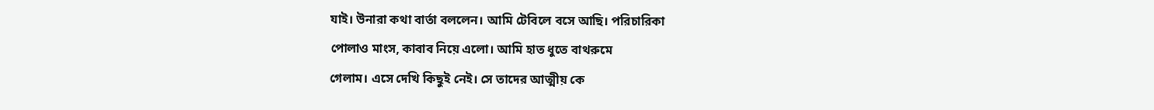যাই। উনারা কথা বার্তা বললেন। আমি টেবিলে বসে আছি। পরিচারিকা
পোলাও মাংস, কাবাব নিয়ে এলো। আমি হাত ধুতে বাথরুমে
গেলাম। এসে দেখি কিছুই নেই। সে তাদের আত্মীয় কে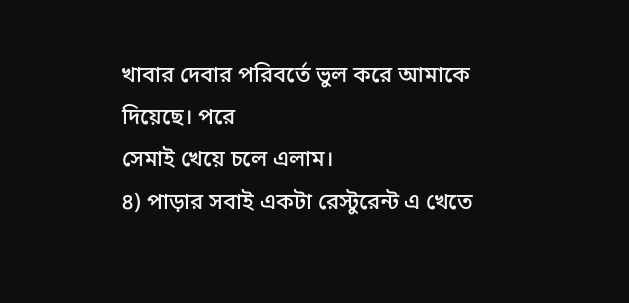খাবার দেবার পরিবর্তে ভুল করে আমাকে দিয়েছে। পরে
সেমাই খেয়ে চলে এলাম।
৪) পাড়ার সবাই একটা রেস্টুরেন্ট এ খেতে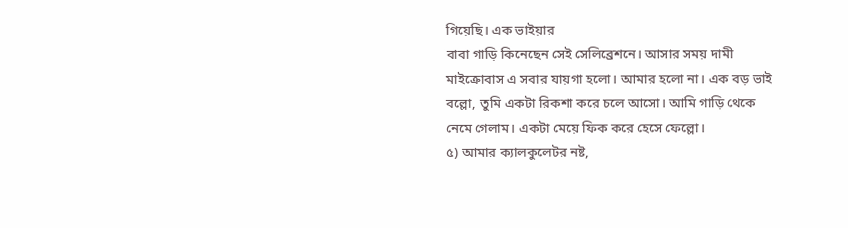গিয়েছি। এক ভাইয়ার
বাবা গাড়ি কিনেছেন সেই সেলিব্রেশনে। আসার সময় দামী
মাইক্রোবাস এ সবার যায়গা হলো। আমার হলো না। এক বড় ভাই
বল্লো, তুমি একটা রিকশা করে চলে আসো। আমি গাড়ি থেকে
নেমে গেলাম। একটা মেয়ে ফিক করে হেসে ফেল্লো।
৫) আমার ক্যালকুলেটর নষ্ট,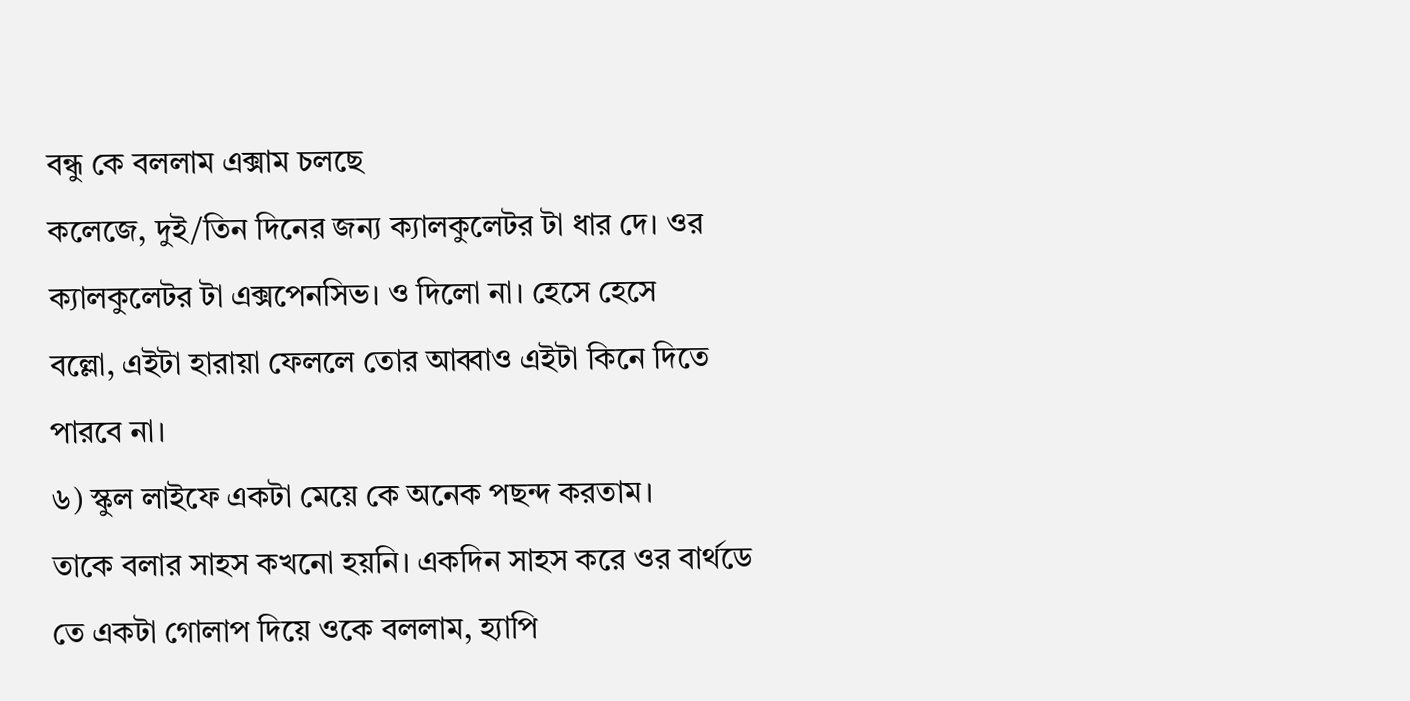বন্ধু কে বললাম এক্সাম চলছে
কলেজে, দুই/তিন দিনের জন্য ক্যালকুলেটর টা ধার দে। ওর
ক্যালকুলেটর টা এক্সপেনসিভ। ও দিলো না। হেসে হেসে
বল্লো, এইটা হারায়া ফেললে তোর আব্বাও এইটা কিনে দিতে
পারবে না।
৬) স্কুল লাইফে একটা মেয়ে কে অনেক পছন্দ করতাম।
তাকে বলার সাহস কখনো হয়নি। একদিন সাহস করে ওর বার্থডে
তে একটা গোলাপ দিয়ে ওকে বললাম, হ্যাপি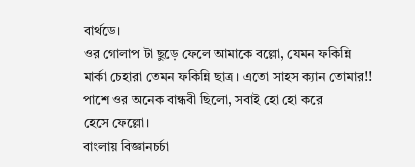বার্থডে।
ওর গোলাপ টা ছুড়ে ফেলে আমাকে বল্লো, যেমন ফকিন্নি
মার্কা চেহারা তেমন ফকিন্নি ছাত্র। এতো সাহস ক্যান তোমার!!
পাশে ওর অনেক বান্ধবী ছিলো, সবাই হো হো করে
হেসে ফেল্লো।
বাংলায় বিজ্ঞানচর্চা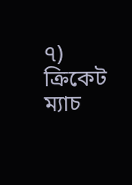৭) ক্রিকেট ম্যাচ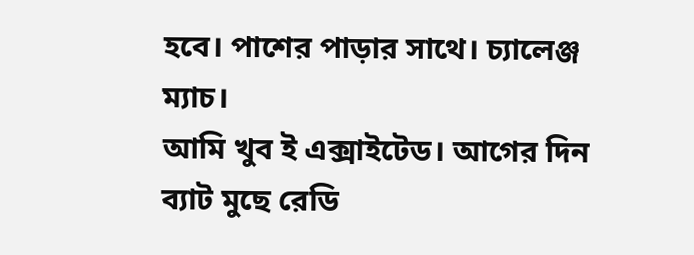হবে। পাশের পাড়ার সাথে। চ্যালেঞ্জ ম্যাচ।
আমি খুব ই এক্সাইটেড। আগের দিন ব্যাট মুছে রেডি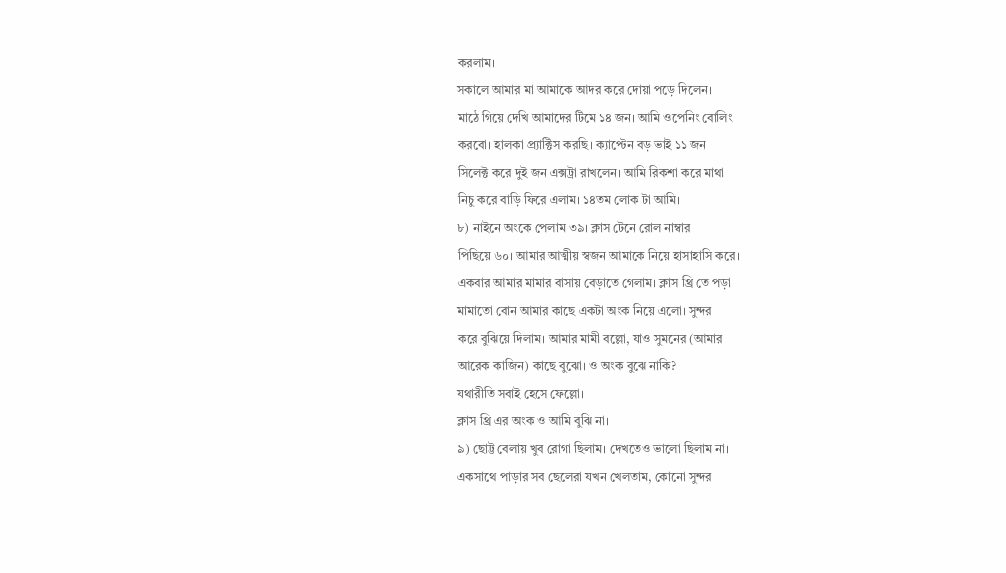করলাম।
সকালে আমার মা আমাকে আদর করে দোয়া পড়ে দিলেন।
মাঠে গিয়ে দেখি আমাদের টিমে ১৪ জন। আমি ওপেনিং বোলিং
করবো। হালকা প্র্যাক্টিস করছি। ক্যাপ্টেন বড় ভাই ১১ জন
সিলেক্ট করে দুই জন এক্সট্রা রাখলেন। আমি রিকশা করে মাথা
নিচু করে বাড়ি ফিরে এলাম। ১৪তম লোক টা আমি।
৮) নাইনে অংকে পেলাম ৩৯। ক্লাস টেনে রোল নাম্বার
পিছিয়ে ৬০। আমার আত্মীয় স্বজন আমাকে নিয়ে হাসাহাসি করে।
একবার আমার মামার বাসায় বেড়াতে গেলাম। ক্লাস থ্রি তে পড়া
মামাতো বোন আমার কাছে একটা অংক নিয়ে এলো। সুন্দর
করে বুঝিয়ে দিলাম। আমার মামী বল্লো, যাও সুমনের (আমার
আরেক কাজিন) কাছে বুঝো। ও অংক বুঝে নাকি?
যথারীতি সবাই হেসে ফেল্লো।
ক্লাস থ্রি এর অংক ও আমি বুঝি না।
৯) ছোট্ট বেলায় খুব রোগা ছিলাম। দেখতেও ভালো ছিলাম না।
একসাথে পাড়ার সব ছেলেরা যখন খেলতাম, কোনো সুন্দর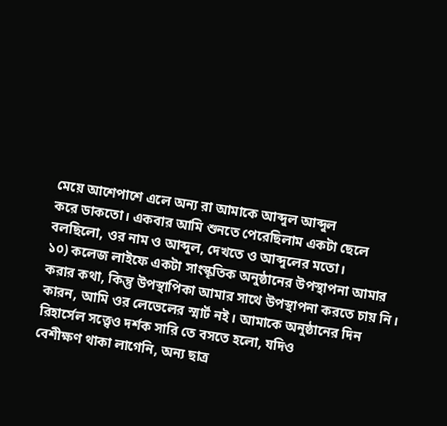মেয়ে আশেপাশে এলে অন্য রা আমাকে আব্দুল আব্দুল
করে ডাকতো। একবার আমি শুনতে পেরেছিলাম একটা ছেলে
বলছিলো, ওর নাম ও আব্দুল, দেখতে ও আব্দুলের মতো।
১০) কলেজ লাইফে একটা সাংস্কৃতিক অনুষ্ঠানের উপস্থাপনা আমার
করার কথা, কিন্তু উপস্থাপিকা আমার সাথে উপস্থাপনা করতে চায় নি।
কারন, আমি ওর লেভেলের স্মার্ট নই। আমাকে অনুষ্ঠানের দিন
রিহার্সেল সত্ত্বেও দর্শক সারি তে বসতে হলো, যদিও
বেশীক্ষণ থাকা লাগেনি, অন্য ছাত্র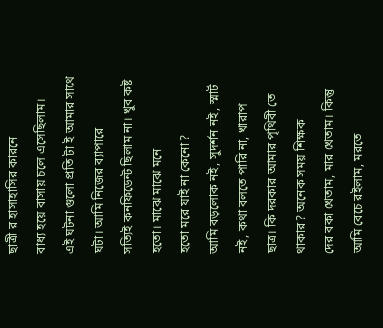ছাত্রী র হাসাহাসির কারনে
বাধ্য হয়ে বাসায় চলে এসেছিলাম।
এই ঘটনা গুলো প্রতি টা ই আমার সাথে ঘটা। আমি নিজের ব্যাপারে
সত্যিই কনফিডেন্ট ছিলাম না। খুব কষ্ট হতো। মাঝে মাঝে মনে
হতো মরে যাই না কেনো?
আমি বড়লোক নই, সুদর্শন নই, স্মার্ট নই, কথা বলতে পারি না, খারাপ
ছাত্র। কি দরকার আমার পৃথিবী তে থাকার? অনেক সময় শিক্ষক
দের বকা খেতাম, মার খেতাম। কিন্তু আমি বেচে রইলাম, মরতে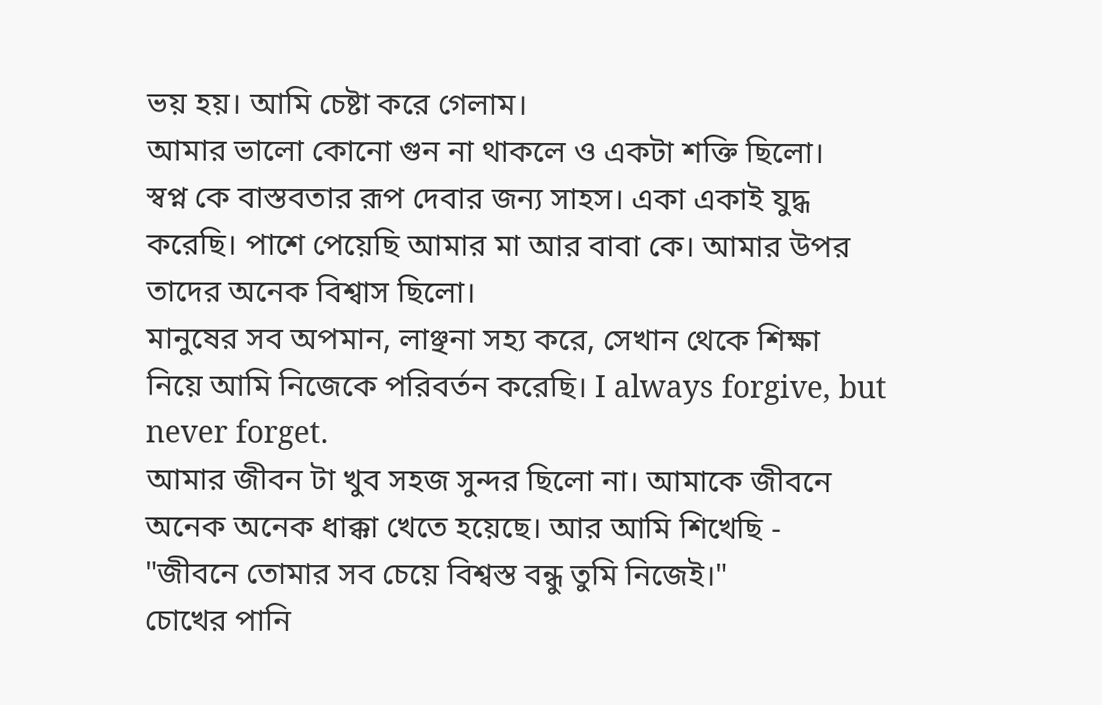ভয় হয়। আমি চেষ্টা করে গেলাম।
আমার ভালো কোনো গুন না থাকলে ও একটা শক্তি ছিলো।
স্বপ্ন কে বাস্তবতার রূপ দেবার জন্য সাহস। একা একাই যুদ্ধ
করেছি। পাশে পেয়েছি আমার মা আর বাবা কে। আমার উপর
তাদের অনেক বিশ্বাস ছিলো।
মানুষের সব অপমান, লাঞ্ছনা সহ্য করে, সেখান থেকে শিক্ষা
নিয়ে আমি নিজেকে পরিবর্তন করেছি। I always forgive, but
never forget.
আমার জীবন টা খুব সহজ সুন্দর ছিলো না। আমাকে জীবনে
অনেক অনেক ধাক্কা খেতে হয়েছে। আর আমি শিখেছি -
"জীবনে তোমার সব চেয়ে বিশ্বস্ত বন্ধু তুমি নিজেই।"
চোখের পানি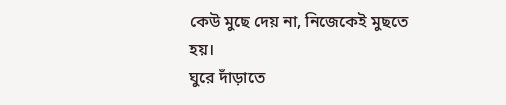কেউ মুছে দেয় না, নিজেকেই মুছতে হয়।
ঘুরে দাঁড়াতে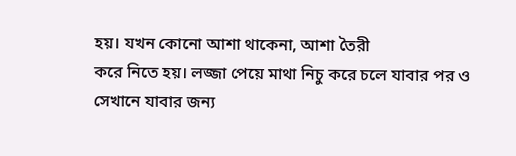হয়। যখন কোনো আশা থাকেনা, আশা তৈরী
করে নিতে হয়। লজ্জা পেয়ে মাথা নিচু করে চলে যাবার পর ও
সেখানে যাবার জন্য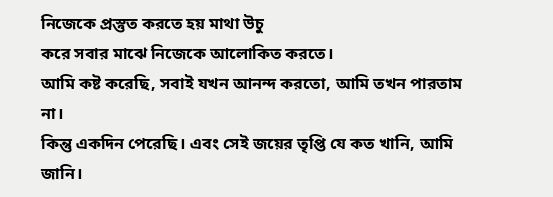নিজেকে প্রস্তুত করতে হয় মাথা উচু
করে সবার মাঝে নিজেকে আলোকিত করতে।
আমি কষ্ট করেছি, সবাই যখন আনন্দ করতো, আমি তখন পারতাম না।
কিন্তু একদিন পেরেছি। এবং সেই জয়ের তৃপ্তি যে কত খানি, আমি
জানি।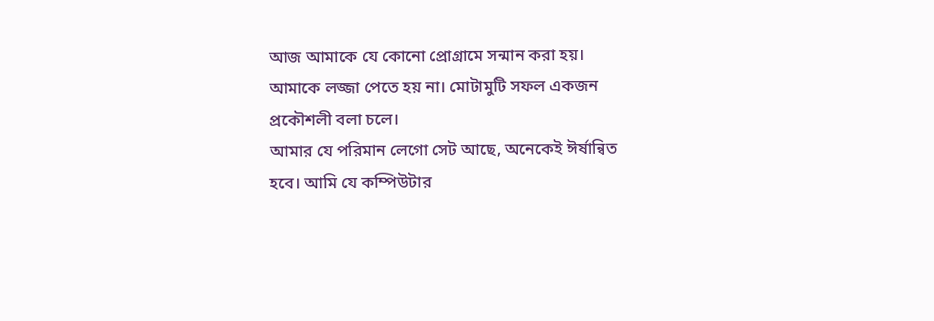আজ আমাকে যে কোনো প্রোগ্রামে সন্মান করা হয়।
আমাকে লজ্জা পেতে হয় না। মোটামুটি সফল একজন
প্রকৌশলী বলা চলে।
আমার যে পরিমান লেগো সেট আছে, অনেকেই ঈর্ষান্বিত
হবে। আমি যে কম্পিউটার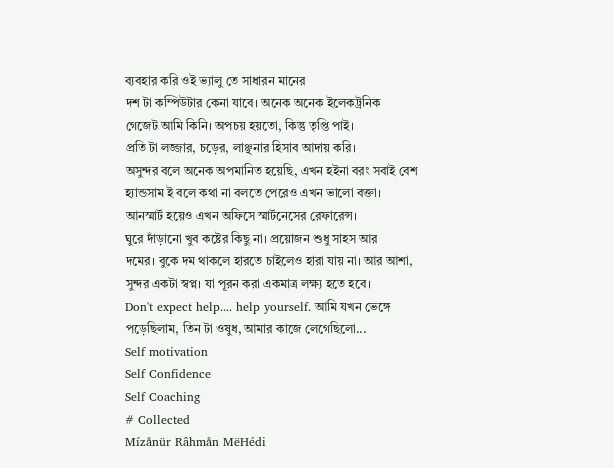ব্যবহার করি ওই ভ্যালু তে সাধারন মানের
দশ টা কম্পিউটার কেনা যাবে। অনেক অনেক ইলেকট্রনিক
গেজেট আমি কিনি। অপচয় হয়তো, কিন্তু তৃপ্তি পাই।
প্রতি টা লজ্জার, চড়ের, লাঞ্ছনার হিসাব আদায় করি।
অসুন্দর বলে অনেক অপমানিত হয়েছি, এখন হইনা বরং সবাই বেশ
হ্যান্ডসাম ই বলে কথা না বলতে পেরেও এখন ভালো বক্তা।
আনস্মার্ট হয়েও এখন অফিসে স্মার্টনেসের রেফারেন্স।
ঘুরে দাঁড়ানো খুব কষ্টের কিছু না। প্রয়োজন শুধু সাহস আর
দমের। বুকে দম থাকলে হারতে চাইলেও হারা যায় না। আর আশা,
সুন্দর একটা স্বপ্ন। যা পূরন করা একমাত্র লক্ষ্য হতে হবে।
Don't expect help.... help yourself. আমি যখন ভেঙ্গে
পড়েছিলাম, তিন টা ওষুধ, আমার কাজে লেগেছিলো...
Self motivation
Self Confidence
Self Coaching
# Collected
Mízånür Râhmån MëHédi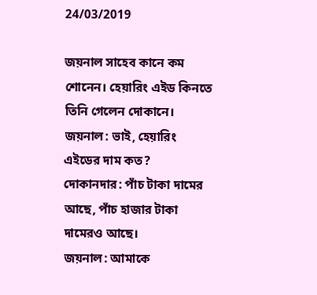24/03/2019

জয়নাল সাহেব কানে কম শোনেন। হেয়ারিং এইড কিনতে তিনি গেলেন দোকানে।
জয়নাল: ভাই, হেয়ারিং এইডের দাম কত?
দোকানদার: পাঁচ টাকা দামের আছে, পাঁচ হাজার টাকা দামেরও আছে।
জয়নাল: আমাকে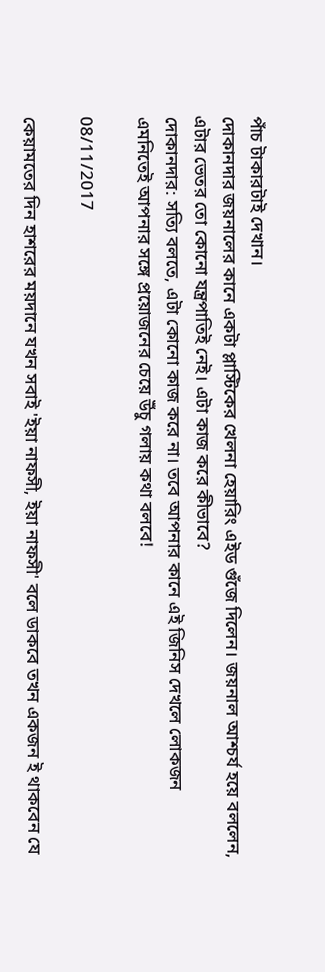পাঁচ টাকারটাই দেখান।
দোকানদার জয়নালের কানে একটা প্লাস্টিকের খেলনা হেয়ারিং এইড গুঁজে দিলেন। জয়নাল আশ্চর্য হয়ে বললেন, এটার ভেতর তো কোনো যন্ত্রপাতিই নেই। এটা কাজ করে কীভাবে?
দোকানদার: সত্যি বলতে, এটা কোনো কাজ করে না। তবে আপনার কানে এই জিনিস দেখলে লোকজন এমনিতেই আপনার সঙ্গে প্রয়োজনের চেয়ে উঁচু গলায় কথা বলবে!

08/11/2017

কেয়ামতের দিন হাশরের ময়দানে যখন সবাই 'ইয়া নাফসী, ইয়া নাফসী' বলে ডাকবে তখন একজন ই থাকবেন যে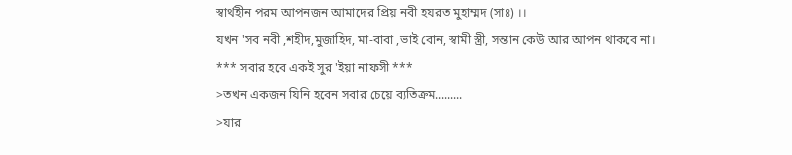স্বার্থহীন পরম আপনজন আমাদের প্রিয় নবী হযরত মুহাম্মদ (সাঃ) ।।
যখন 'সব নবী ,শহীদ,মুজাহিদ, মা-বাবা ,ভাই বোন, স্বামী স্ত্রী, সন্তান কেউ আর আপন থাকবে না।
*** সবার হবে একই সুর 'ইয়া নাফসী ***
>তখন একজন যিনি হবেন সবার চেয়ে ব্যতিক্রম.........
>যার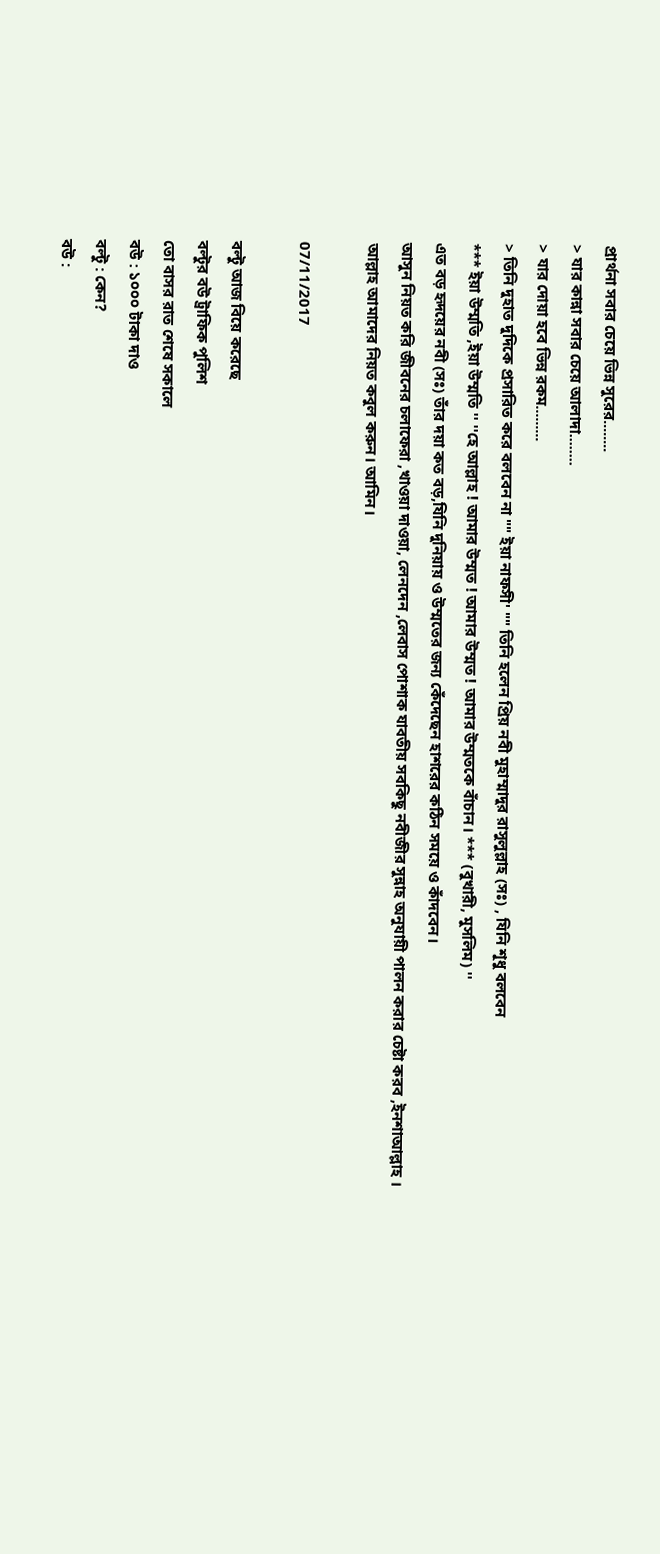প্রার্থনা সবার চেয়ে ভিন্ন সুরের........
> যার কান্না সবার চেয়ে আলাদা........
> যার দোয়া হবে ভিন্ন রকম.........
> তিনি দুহাত দুদিকে প্রসারিত করে বলবেন না "" ইয়া নাফসী' "" তিনি হলেন প্রিয় নবী মুহাম্মাদুর রাসুলুল্লাহ (সঃ) , যিনি শূধু বলবেন
*** ইয়া উম্মতি ,ইয়া উম্মতি '' ''হে আল্লাহ ! আমার উম্মত ! আমার উম্মত ! আমার উম্মতকে বাঁচান। *** (বুখারী, মুসলিম) ''
এত বড় হৃদয়ের নবী (সঃ) তাঁর দয়া কত বড়,যিনি দুনিয়ায় ও উম্মতের জন্য কেঁদেছেন হাশরের কঠিন সময়ে ও কাঁদবেন।
আসুন নিয়ত করি জীবনের চলাফেরা ,খাওয়া দাওয়া, লেনদেন ,লেবাস পোশাক যাবতীয় সবকিছু নবীজীর সুন্নাহ অনুযায়ী পালন করার চেষ্টা করব ,ইনশাআল্লাহ ।
আল্লাহ আমাদের নিয়ত কবুল করুন। আমিন।

07/11/2017

বল্টু আজ বিয়ে করেছে
বল্টুর বউ ট্রাফিক পুলিশ
তো বাসর রাত শেষে সকালে
বউ : ১০০০ টাকা দাও
বল্টু : কেন?
বউ :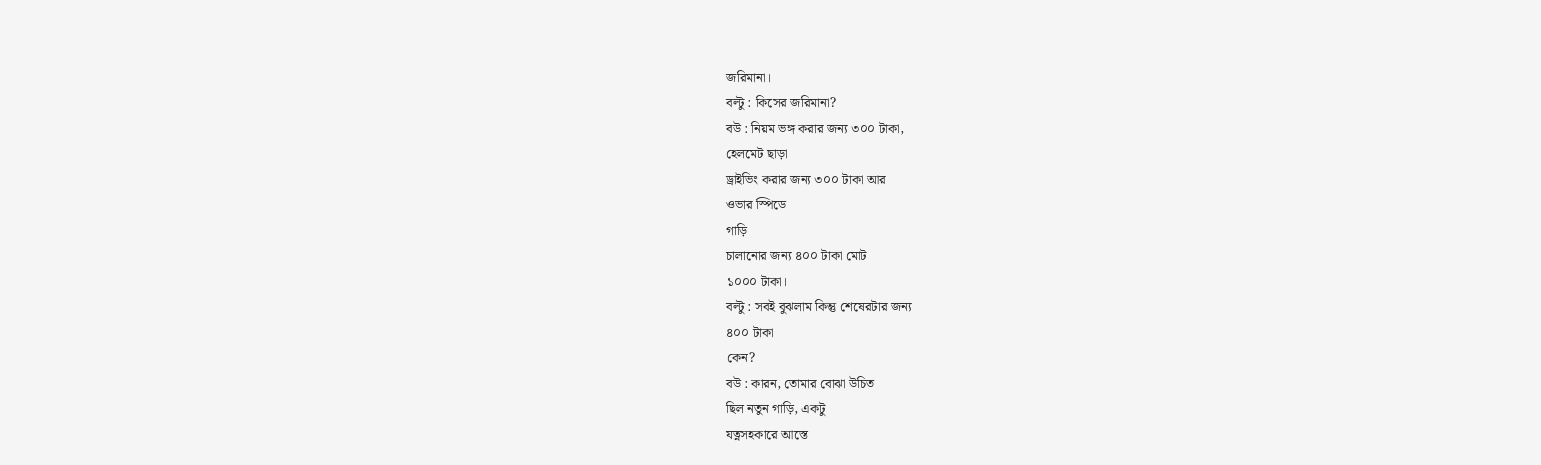জরিমানা।
বল্টু : কিসের জরিমানা?
বউ : নিয়ম ভঙ্গ করার জন্য ৩০০ টাকা,
হেলমেট ছাড়া
ড্রাইভিং করার জন্য ৩০০ টাকা আর
ওভার স্পিডে
গাড়ি
চালানোর জন্য ৪০০ টাকা মোট
১০০০ টাকা।
বল্টু : সবই বুঝলাম কিন্তু শেষেরটার জন্য
৪০০ টাকা
কেন?
বউ : কারন, তোমার বোঝা উচিত
ছিল নতুন গাড়ি, একটু
যত্নসহকারে আস্তে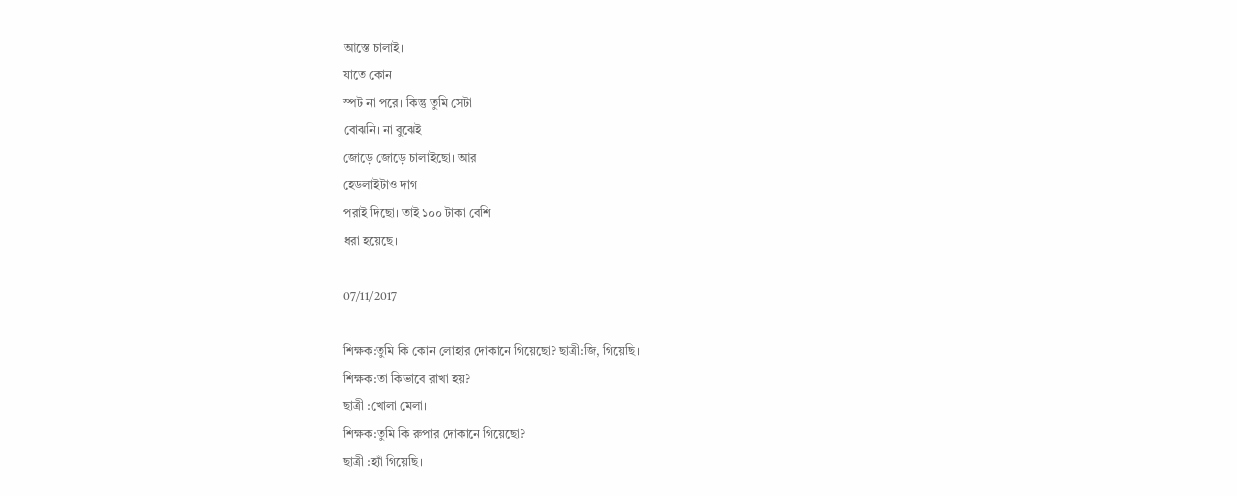আস্তে চালাই।
যাতে কোন
স্পট না পরে। কিন্তু তুমি সেটা
বোঝনি। না বুঝেই
জোড়ে জোড়ে চালাইছো। আর
হেডলাইটাও দাগ
পরাই দিছো। তাই ১০০ টাকা বেশি
ধরা হয়েছে।

07/11/2017

শিক্ষক:তুমি কি কোন লোহার দোকানে গিয়েছো? ছাত্রী:জি, গিয়েছি।
শিক্ষক:তা কিভাবে রাখা হয়?
ছাত্রী :খোলা মেলা।
শিক্ষক:তুমি কি রুপার দোকানে গিয়েছো?
ছাত্রী :হ্যাঁ গিয়েছি।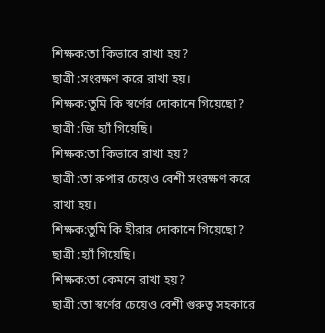শিক্ষক:তা কিভাবে রাখা হয়?
ছাত্রী :সংরক্ষণ করে রাখা হয়।
শিক্ষক:তুমি কি স্বর্ণের দোকানে গিয়েছো?
ছাত্রী :জি হ্যাঁ গিয়েছি।
শিক্ষক:তা কিভাবে রাখা হয়?
ছাত্রী :তা রুপার চেয়েও বেশী সংরক্ষণ করে রাখা হয়।
শিক্ষক:তুমি কি হীরার দোকানে গিয়েছো?
ছাত্রী :হ্যাঁ গিয়েছি।
শিক্ষক:তা কেমনে রাখা হয়?
ছাত্রী :তা স্বর্ণের চেয়েও বেশী গুরুত্ব সহকারে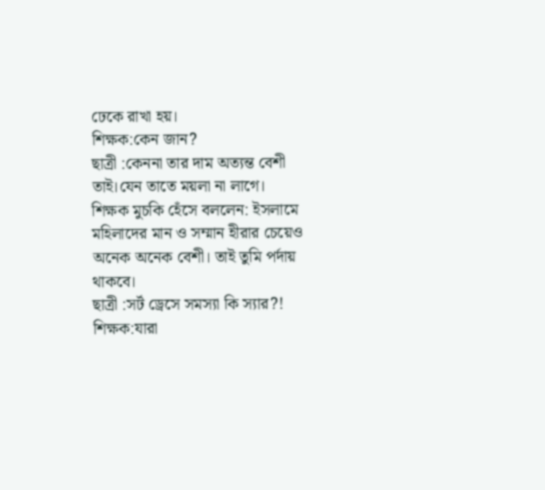ঢেকে রাখা হয়।
শিক্ষক:কেন জান?
ছাত্রী :কেননা তার দাম অত্যন্ত বেশী তাই।যেন তাতে ময়লা না লাগে।
শিক্ষক মুচকি হেঁসে বললেন: ইসলামে মহিলাদের মান ও সম্মান হীরার চেয়েও অনেক অনেক বেশী। তাই তুমি পর্দায় থাকবে।
ছাত্রী :সর্ট ড্রেসে সমস্যা কি স্যার?!
শিক্ষক:যারা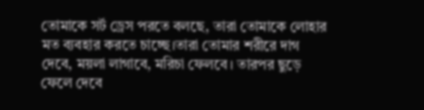তোমাকে সর্ট ড্রেস পরতে বলছে, তারা তোমাকে লোহার মত ব্যবহার করতে চাচ্ছে।তারা তোমার শরীরে দাগ দেবে, ময়লা লাগাবে, মরিচা ফেলবে। তারপর ছুড়ে ফেলে দেবে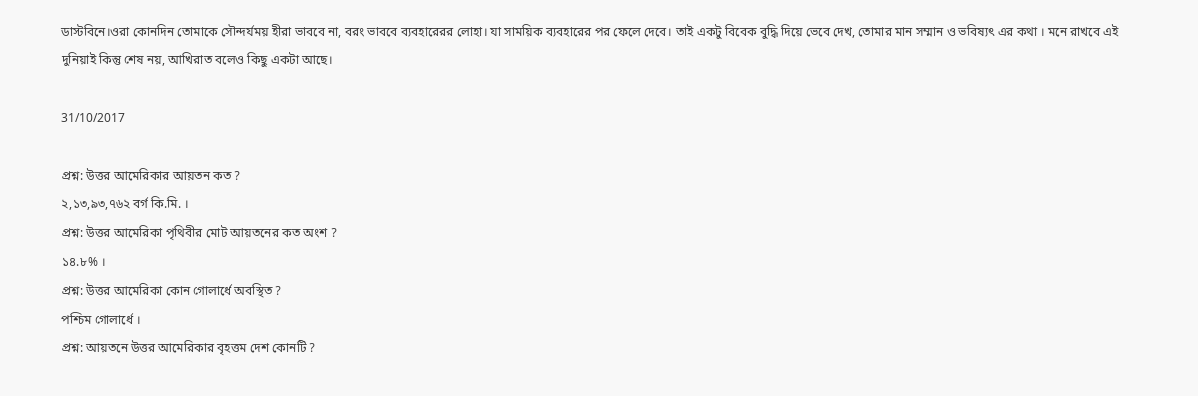ডাস্টবিনে।ওরা কোনদিন তোমাকে সৌন্দর্যময় হীরা ভাববে না, বরং ভাববে ব্যবহারেরর লোহা। যা সাময়িক ব্যবহারের পর ফেলে দেবে। তাই একটু বিবেক বুদ্ধি দিয়ে ভেবে দেখ, তোমার মান সম্মান ও ভবিষ্যৎ এর কথা । মনে রাখবে এই দুনিয়াই কিন্তু শেষ নয়, আখিরাত বলেও কিছু একটা আছে।

31/10/2017

প্রশ্ন: উত্তর আমেরিকার আয়তন কত ?
২,১৩,৯৩,৭৬২ বর্গ কি.মি. ।
প্রশ্ন: উত্তর আমেরিকা পৃথিবীর মোট আয়তনের কত অংশ ?
১৪.৮% ।
প্রশ্ন: উত্তর আমেরিকা কোন গোলার্ধে অবস্থিত ?
পশ্চিম গোলার্ধে ।
প্রশ্ন: আয়তনে উত্তর আমেরিকার বৃহত্তম দেশ কোনটি ?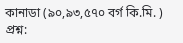কানাডা (৯০,৯৩,৫৭০ বর্গ কি.মি. )
প্রশ্ন: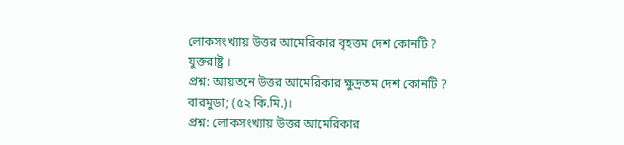লোকসংখ্যায় উত্তর আমেরিকার বৃহত্তম দেশ কোনটি ?
যুক্তরাষ্ট্র ।
প্রশ্ন: আয়তনে উত্তর আমেরিকার ক্ষুদ্রতম দেশ কোনটি ?
বারমুডা; (৫২ কি.মি.)।
প্রশ্ন: লোকসংখ্যায় উত্তর আমেরিকার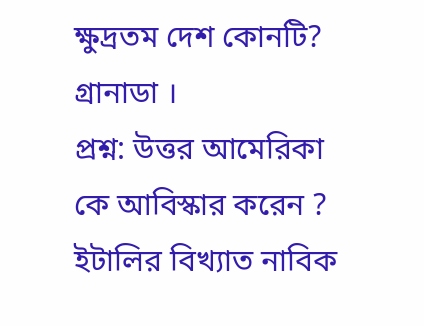ক্ষুদ্রতম দেশ কোনটি?
গ্রানাডা ।
প্রশ্ন: উত্তর আমেরিকা কে আবিস্কার করেন ?
ইটালির বিখ্যাত নাবিক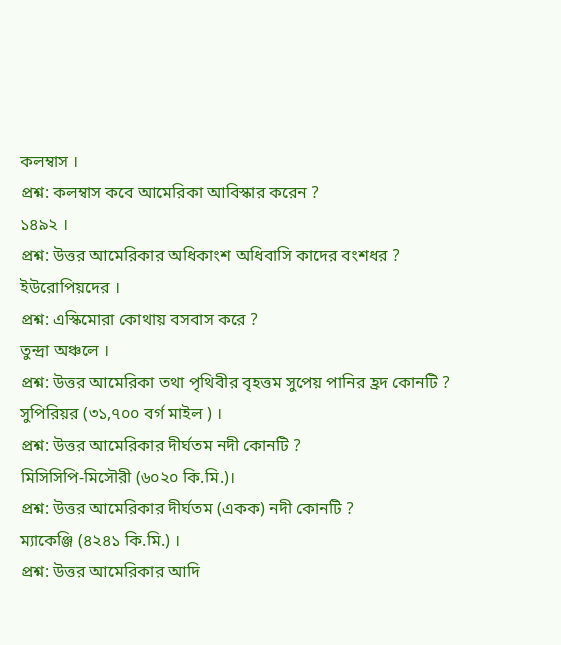কলম্বাস ।
প্রশ্ন: কলম্বাস কবে আমেরিকা আবিস্কার করেন ?
১৪৯২ ।
প্রশ্ন: উত্তর আমেরিকার অধিকাংশ অধিবাসি কাদের বংশধর ?
ইউরোপিয়দের ।
প্রশ্ন: এস্কিমোরা কোথায় বসবাস করে ?
তুন্দ্রা অঞ্চলে ।
প্রশ্ন: উত্তর আমেরিকা তথা পৃথিবীর বৃহত্তম সুপেয় পানির হ্রদ কোনটি ?
সুপিরিয়র (৩১,৭০০ বর্গ মাইল ) ।
প্রশ্ন: উত্তর আমেরিকার দীর্ঘতম নদী কোনটি ?
মিসিসিপি-মিসৌরী (৬০২০ কি.মি.)।
প্রশ্ন: উত্তর আমেরিকার দীর্ঘতম (একক) নদী কোনটি ?
ম্যাকেঞ্জি (৪২৪১ কি.মি.) ।
প্রশ্ন: উত্তর আমেরিকার আদি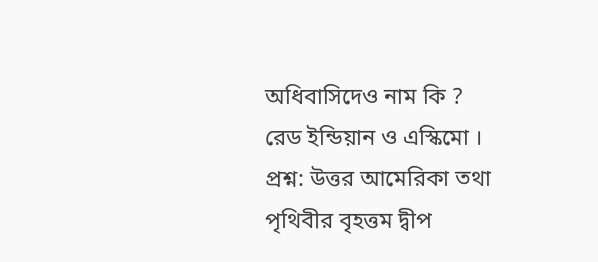অধিবাসিদেও নাম কি ?
রেড ইন্ডিয়ান ও এস্কিমো ।
প্রশ্ন: উত্তর আমেরিকা তথা পৃথিবীর বৃহত্তম দ্বীপ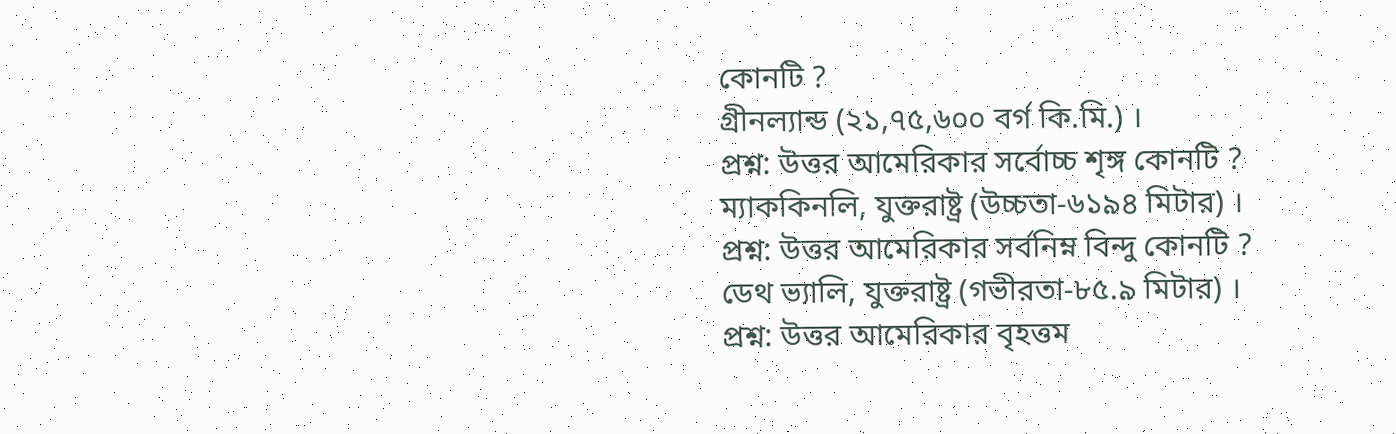কোনটি ?
গ্রীনল্যান্ড (২১,৭৫,৬০০ বর্গ কি.মি.) ।
প্রশ্ন: উত্তর আমেরিকার সর্বোচ্চ শৃঙ্গ কোনটি ?
ম্যাককিনলি, যুক্তরাষ্ট্র (উচ্চতা-৬১৯৪ মিটার) ।
প্রশ্ন: উত্তর আমেরিকার সর্বনিম্ন বিন্দু কোনটি ?
ডেথ ভ্যালি, যুক্তরাষ্ট্র (গভীরতা-৮৫.৯ মিটার) ।
প্রশ্ন: উত্তর আমেরিকার বৃহত্তম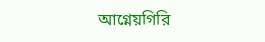আগ্নেয়গিরি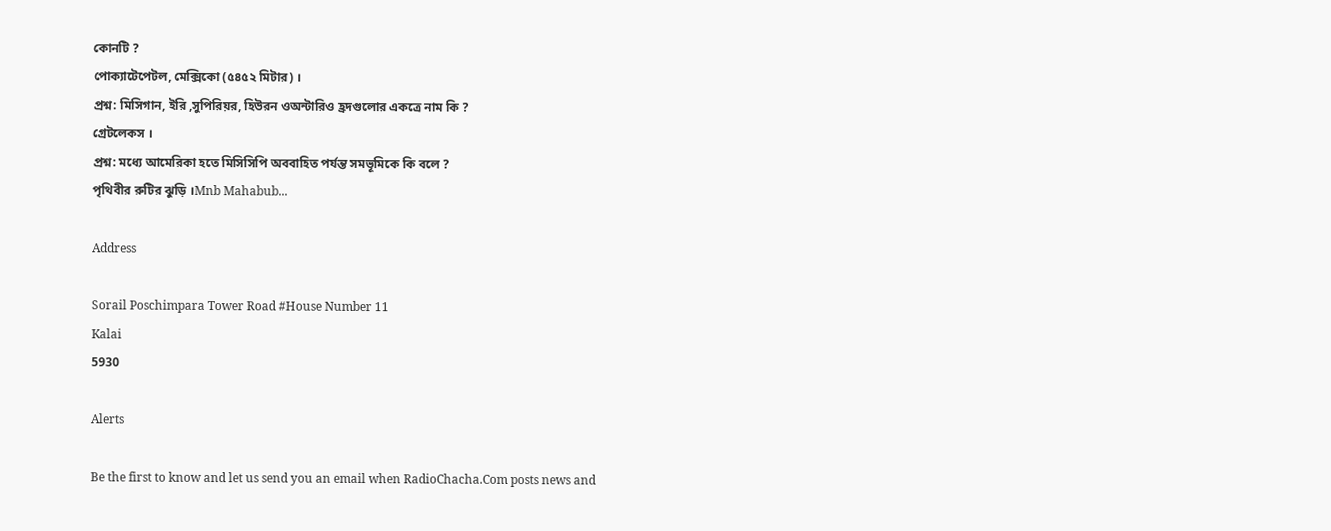কোনটি ?
পোক্যাটেপেটল, মেক্সিকো (৫৪৫২ মিটার) ।
প্রশ্ন: মিসিগান, ইরি ,সুপিরিয়র, হিউরন ওঅন্টারিও হ্রদগুলোর একত্রে নাম কি ?
গ্রেটলেকস ।
প্রশ্ন: মধ্যে আমেরিকা হতে মিসিসিপি অববাহিত পর্যন্ত সমভূমিকে কি বলে ?
পৃথিবীর রুটির ঝুড়ি ।Mnb Mahabub...

Address

Sorail Poschimpara Tower Road #House Number 11
Kalai
5930

Alerts

Be the first to know and let us send you an email when RadioChacha.Com posts news and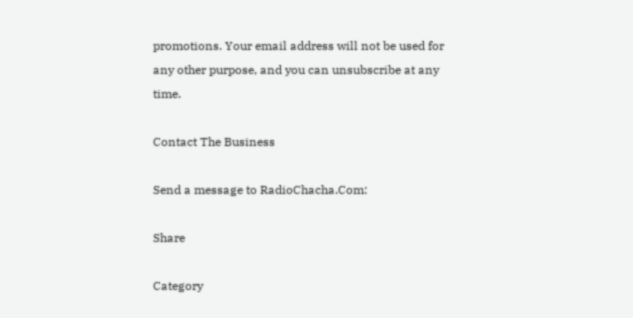promotions. Your email address will not be used for any other purpose, and you can unsubscribe at any time.

Contact The Business

Send a message to RadioChacha.Com:

Share

Category